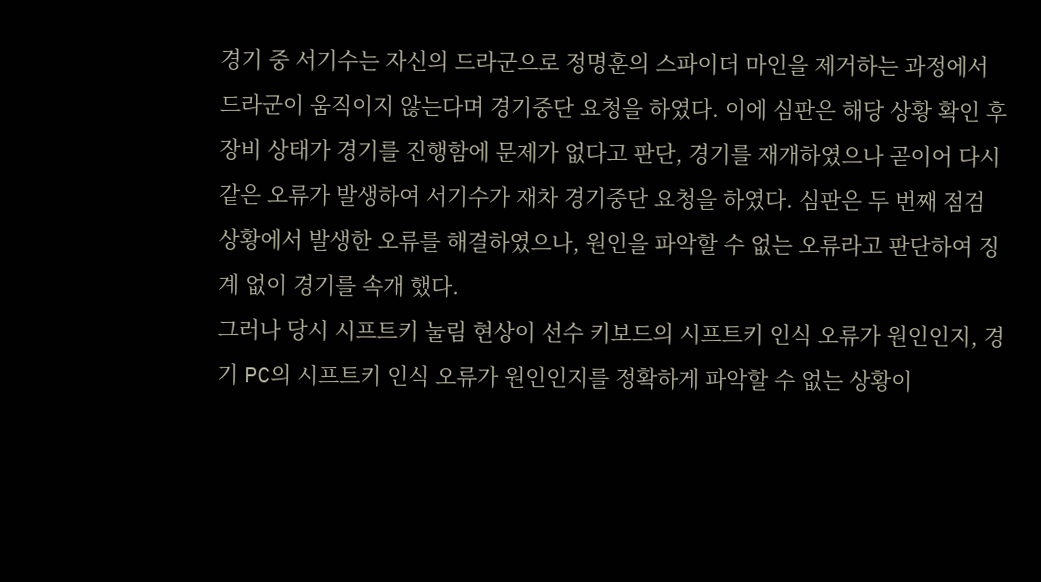경기 중 서기수는 자신의 드라군으로 정명훈의 스파이더 마인을 제거하는 과정에서 드라군이 움직이지 않는다며 경기중단 요청을 하였다. 이에 심판은 해당 상황 확인 후 장비 상태가 경기를 진행함에 문제가 없다고 판단, 경기를 재개하였으나 곧이어 다시 같은 오류가 발생하여 서기수가 재차 경기중단 요청을 하였다. 심판은 두 번째 점검 상황에서 발생한 오류를 해결하였으나, 원인을 파악할 수 없는 오류라고 판단하여 징계 없이 경기를 속개 했다.
그러나 당시 시프트키 눌림 현상이 선수 키보드의 시프트키 인식 오류가 원인인지, 경기 PC의 시프트키 인식 오류가 원인인지를 정확하게 파악할 수 없는 상황이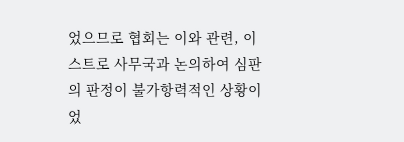었으므로 협회는 이와 관련, 이스트로 사무국과 논의하여 심판의 판정이 불가항력적인 상황이었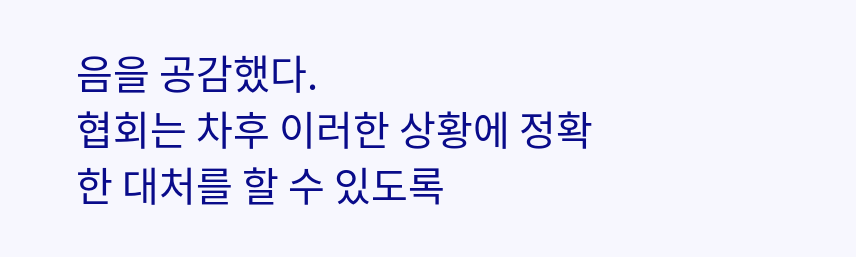음을 공감했다.
협회는 차후 이러한 상황에 정확한 대처를 할 수 있도록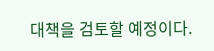대책을 검토할 예정이다.